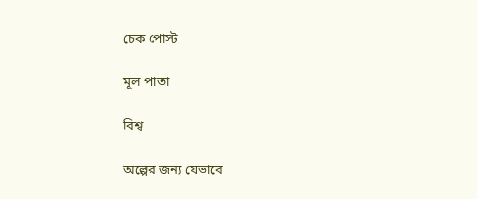চেক পোস্ট

মূল পাতা

বিশ্ব

অল্পের জন্য যেভাবে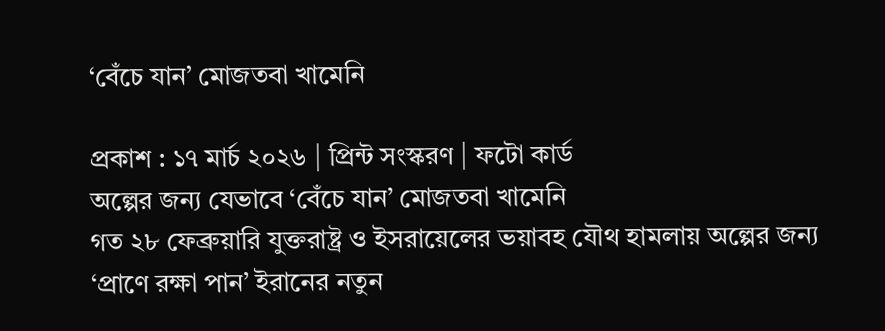‘বেঁচে যান’ মোজতবা খামেনি

প্রকাশ : ১৭ মার্চ ২০২৬ | প্রিন্ট সংস্করণ | ফটো কার্ড
অল্পের জন্য যেভাবে ‘বেঁচে যান’ মোজতবা খামেনি
গত ২৮ ফেব্রুয়ারি যুক্তরাষ্ট্র ও ইসরায়েলের ভয়াবহ যৌথ হামলায় অল্পের জন্য ‘প্রাণে রক্ষা পান’ ইরানের নতুন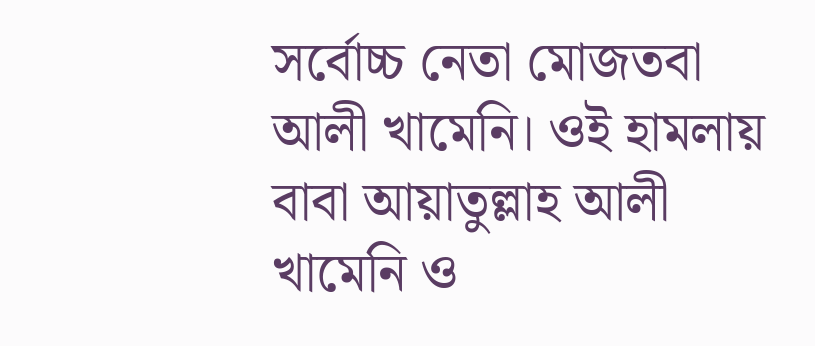সর্বোচ্চ নেতা মোজতবা আলী খামেনি। ওই হামলায় বাবা আয়াতুল্লাহ আলী খামেনি ও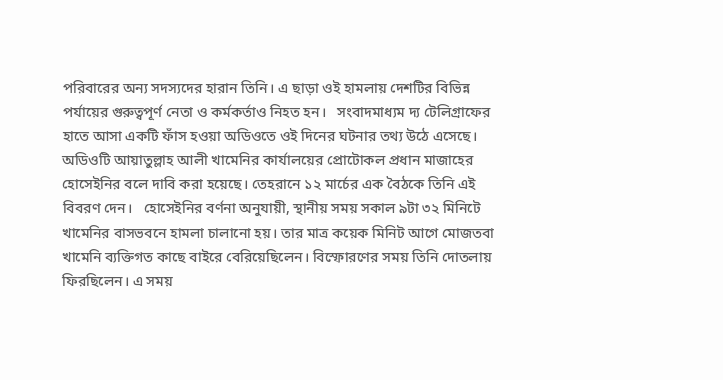পরিবারের অন্য সদস্যদের হারান তিনি। এ ছাড়া ওই হামলায় দেশটির বিভিন্ন পর্যায়ের গুরুত্বপূর্ণ নেতা ও কর্মকর্তাও নিহত হন।   সংবাদমাধ্যম দ্য টেলিগ্রাফের হাতে আসা একটি ফাঁস হওয়া অডিওতে ওই দিনের ঘটনার তথ্য উঠে এসেছে। অডিওটি আয়াতুল্লাহ আলী খামেনির কার্যালয়ের প্রোটোকল প্রধান মাজাহের হোসেইনির বলে দাবি করা হয়েছে। তেহরানে ১২ মার্চের এক বৈঠকে তিনি এই বিবরণ দেন।   হোসেইনির বর্ণনা অনুযায়ী, স্থানীয় সময় সকাল ৯টা ৩২ মিনিটে খামেনির বাসভবনে হামলা চালানো হয়। তার মাত্র কয়েক মিনিট আগে মোজতবা খামেনি ব্যক্তিগত কাছে বাইরে বেরিয়েছিলেন। বিস্ফোরণের সময় তিনি দোতলায় ফিরছিলেন। এ সময়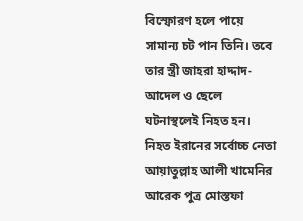বিস্ফোরণ হলে পায়ে সামান্য চট পান তিনি। তবে তার স্ত্রী জাহরা হাদ্দাদ-আদেল ও ছেলে ঘটনাস্থলেই নিহত হন।   নিহত ইরানের সর্বোচ্চ নেতা আয়াতুল্লাহ আলী খামেনির আরেক পুত্র মোস্তফা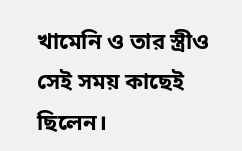খামেনি ও তার স্ত্রীও সেই সময় কাছেই ছিলেন।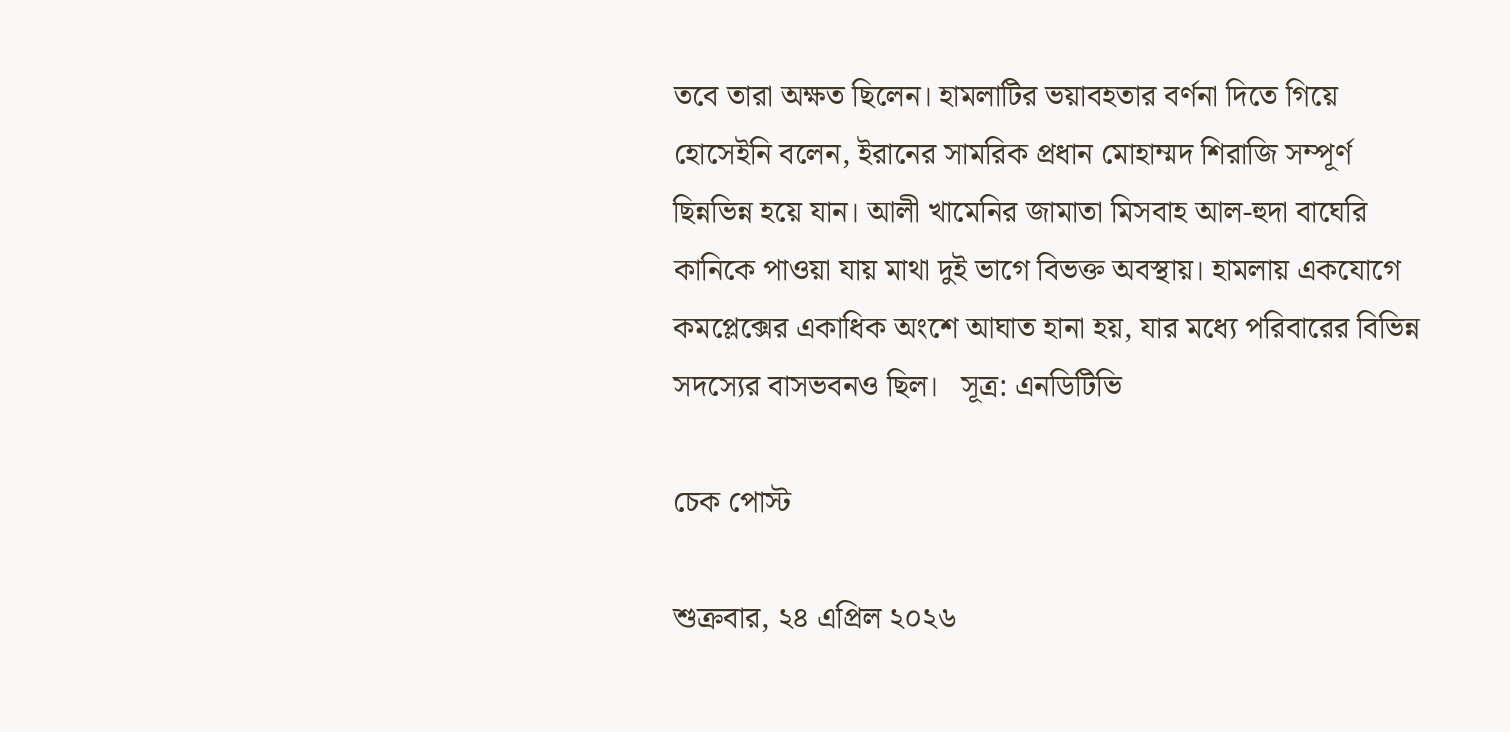তবে তারা অক্ষত ছিলেন। হামলাটির ভয়াবহতার বর্ণনা দিতে গিয়ে হোসেইনি বলেন, ইরানের সামরিক প্রধান মোহাম্মদ শিরাজি সম্পূর্ণ ছিন্নভিন্ন হয়ে যান। আলী খামেনির জামাতা মিসবাহ আল-হুদা বাঘেরি কানিকে পাওয়া যায় মাথা দুই ভাগে বিভক্ত অবস্থায়। হামলায় একযোগে কমপ্লেক্সের একাধিক অংশে আঘাত হানা হয়, যার মধ্যে পরিবারের বিভিন্ন সদস্যের বাসভবনও ছিল।   সূত্র: এনডিটিভি

চেক পোস্ট

শুক্রবার, ২৪ এপ্রিল ২০২৬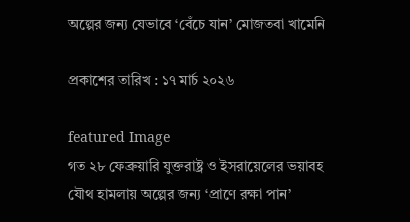অল্পের জন্য যেভাবে ‘বেঁচে যান’ মোজতবা খামেনি

প্রকাশের তারিখ : ১৭ মার্চ ২০২৬

featured Image
গত ২৮ ফেব্রুয়ারি যুক্তরাষ্ট্র ও ইসরায়েলের ভয়াবহ যৌথ হামলায় অল্পের জন্য ‘প্রাণে রক্ষা পান’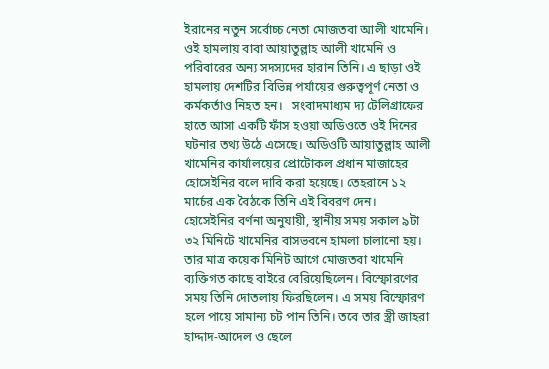ইরানের নতুন সর্বোচ্চ নেতা মোজতবা আলী খামেনি। ওই হামলায় বাবা আয়াতুল্লাহ আলী খামেনি ও পরিবারের অন্য সদস্যদের হারান তিনি। এ ছাড়া ওই হামলায় দেশটির বিভিন্ন পর্যায়ের গুরুত্বপূর্ণ নেতা ও কর্মকর্তাও নিহত হন।   সংবাদমাধ্যম দ্য টেলিগ্রাফের হাতে আসা একটি ফাঁস হওয়া অডিওতে ওই দিনের ঘটনার তথ্য উঠে এসেছে। অডিওটি আয়াতুল্লাহ আলী খামেনির কার্যালয়ের প্রোটোকল প্রধান মাজাহের হোসেইনির বলে দাবি করা হয়েছে। তেহরানে ১২ মার্চের এক বৈঠকে তিনি এই বিবরণ দেন।   হোসেইনির বর্ণনা অনুযায়ী, স্থানীয় সময় সকাল ৯টা ৩২ মিনিটে খামেনির বাসভবনে হামলা চালানো হয়। তার মাত্র কয়েক মিনিট আগে মোজতবা খামেনি ব্যক্তিগত কাছে বাইরে বেরিয়েছিলেন। বিস্ফোরণের সময় তিনি দোতলায় ফিরছিলেন। এ সময় বিস্ফোরণ হলে পায়ে সামান্য চট পান তিনি। তবে তার স্ত্রী জাহরা হাদ্দাদ-আদেল ও ছেলে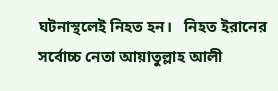ঘটনাস্থলেই নিহত হন।   নিহত ইরানের সর্বোচ্চ নেতা আয়াতুল্লাহ আলী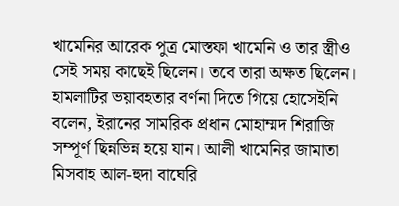খামেনির আরেক পুত্র মোস্তফা খামেনি ও তার স্ত্রীও সেই সময় কাছেই ছিলেন। তবে তারা অক্ষত ছিলেন। হামলাটির ভয়াবহতার বর্ণনা দিতে গিয়ে হোসেইনি বলেন, ইরানের সামরিক প্রধান মোহাম্মদ শিরাজি সম্পূর্ণ ছিন্নভিন্ন হয়ে যান। আলী খামেনির জামাতা মিসবাহ আল-হুদা বাঘেরি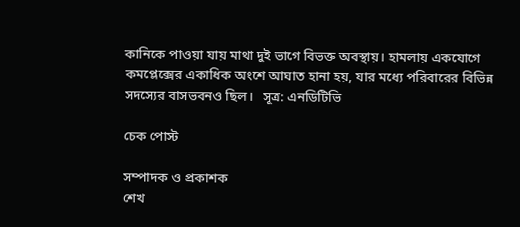কানিকে পাওয়া যায় মাথা দুই ভাগে বিভক্ত অবস্থায়। হামলায় একযোগে কমপ্লেক্সের একাধিক অংশে আঘাত হানা হয়, যার মধ্যে পরিবারের বিভিন্ন সদস্যের বাসভবনও ছিল।   সূত্র: এনডিটিভি

চেক পোস্ট

সম্পাদক ও প্রকাশক
শেখ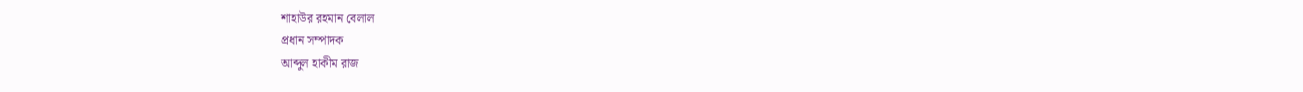শাহাউর রহমান বেলাল
প্রধান সম্পাদক
আব্দুল হাকীম রাজ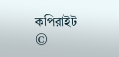কপিরাইট ©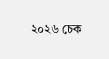২০২৬ চেক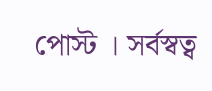পোস্ট । সর্বস্বত্ব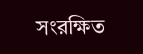সংরক্ষিত